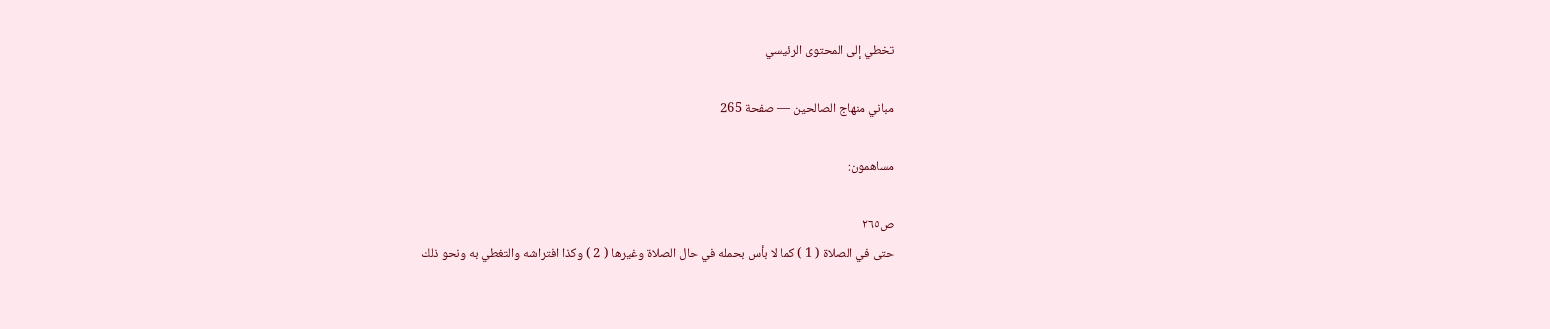تخطي إلى المحتوى الرئيسي

مباني منهاج الصالحين — صفحة 265

مساهمون:

ص٢٦٥
حتى في الصلاة ( 1 ) كما لا بأس بحمله في حال الصلاة وغيرها ( 2 ) وكذا افتراشه والتغطي به ونحو ذلك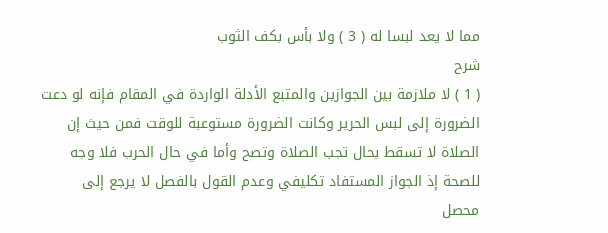مما لا يعد لبسا له ( 3 ) ولا بأس بكف الثوب
شرح
( 1 ) لا ملازمة بين الجوازين والمتبع الأدلة الواردة في المقام فإنه لو دعت الضرورة إلى لبس الحرير وكانت الضرورة مستوعبة للوقت فمن حيث إن الصلاة لا تسقط بحال تجب الصلاة وتصح وأما في حال الحرب فلا وجه للصحة إذ الجواز المستفاد تكليفي وعدم القول بالفصل لا يرجع إلى محصل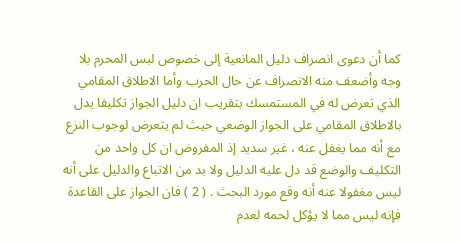كما أن دعوى انصراف دليل المانعية إلى خصوص لبس المحرم بلا وجه وأضعف منه الانصراف عن حال الحرب وأما الاطلاق المقامي الذي تعرض له في المستمسك بتقريب ان دليل الجواز تكليفا يدل بالاطلاق المقامي على الجواز الوضعي حيث لم يتعرض لوجوب النزع مع أنه مما يغفل عنه ، غير سديد إذ المفروض ان كل واحد من التكليف والوضع قد دل عليه الدليل ولا بد من الاتباع والدليل على أنه ليس مغفولا عنه أنه وقع مورد البحث . ( 2 ) فان الجواز على القاعدة فإنه ليس مما لا يؤكل لحمه لعدم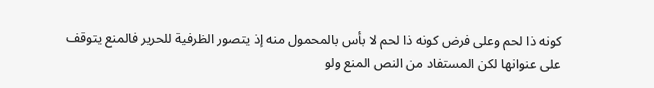كونه ذا لحم وعلى فرض كونه ذا لحم لا بأس بالمحمول منه إذ يتصور الظرفية للحرير فالمنع يتوقف على عنوانها لكن المستفاد من النص المنع ولو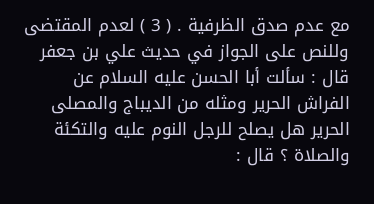مع عدم صدق الظرفية . ( 3 ) لعدم المقتضى وللنص على الجواز في حديث علي بن جعفر قال : سألت أبا الحسن عليه السلام عن الفراش الحرير ومثله من الديباج والمصلى الحرير هل يصلح للرجل النوم عليه والتكئة والصلاة ؟ قال :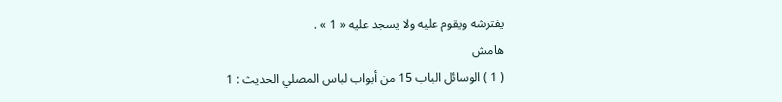يفترشه ويقوم عليه ولا يسجد عليه « 1 » .
هامش
( 1 ) الوسائل الباب 15 من أبواب لباس المصلي الحديث : 1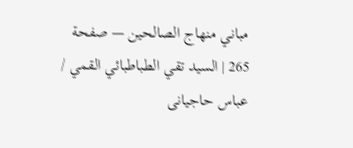مباني منهاج الصالحين — صفحة 265 | السيد تقي الطباطبائي القمي / عباس حاجيانى